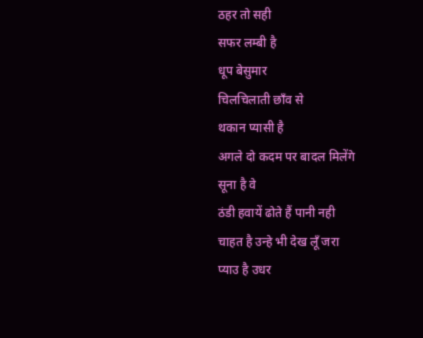ठहर तो सही
सफर लम्बी है
धूप बेसुमार
चिलचिलाती छाँव से
थकान प्यासी है
अगले दो कदम पर बादल मिलेंगे
सूना है वे
ठंडी हवायें ढोते हैं पानी नही
चाहत है उन्हे भी देख लूँ जरा
प्याउ है उधर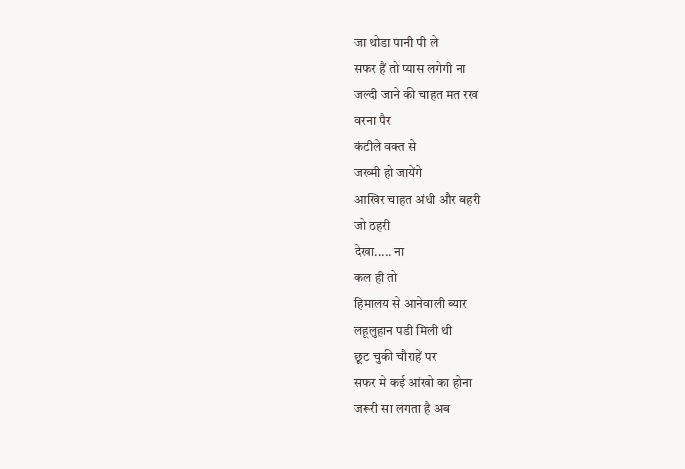जा थोडा पानी पी ले
सफर हैं तो प्यास लगेगी ना
जल्दी जाने की चाहत मत रख
वरना पैर
कंटीले वक्त से
जख्मी हो जायेंगे
आखिर चाहत अंधी और बहरी
जो ठहरी
देखा..... ना
कल ही तो
हिमालय से आनेवाली ब्यार
लहूलुहान पडी मिली थी
छूट चुकी चौराहें पर
सफर मे कई आंखो का होना
जरूरी सा लगता है अब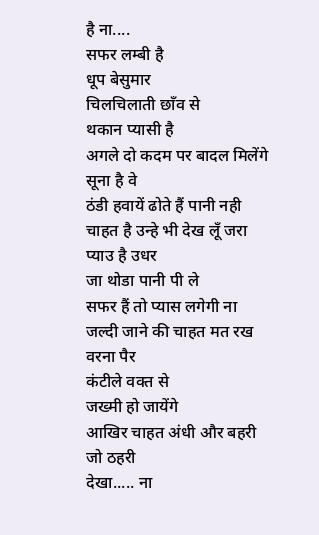है ना....
सफर लम्बी है
धूप बेसुमार
चिलचिलाती छाँव से
थकान प्यासी है
अगले दो कदम पर बादल मिलेंगे
सूना है वे
ठंडी हवायें ढोते हैं पानी नही
चाहत है उन्हे भी देख लूँ जरा
प्याउ है उधर
जा थोडा पानी पी ले
सफर हैं तो प्यास लगेगी ना
जल्दी जाने की चाहत मत रख
वरना पैर
कंटीले वक्त से
जख्मी हो जायेंगे
आखिर चाहत अंधी और बहरी
जो ठहरी
देखा..... ना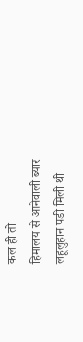कल ही तो
हिमालय से आनेवाली ब्यार
लहूलुहान पडी मिली थी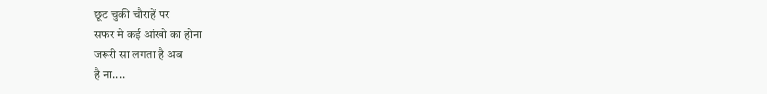छूट चुकी चौराहें पर
सफर मे कई आंखो का होना
जरूरी सा लगता है अब
है ना....